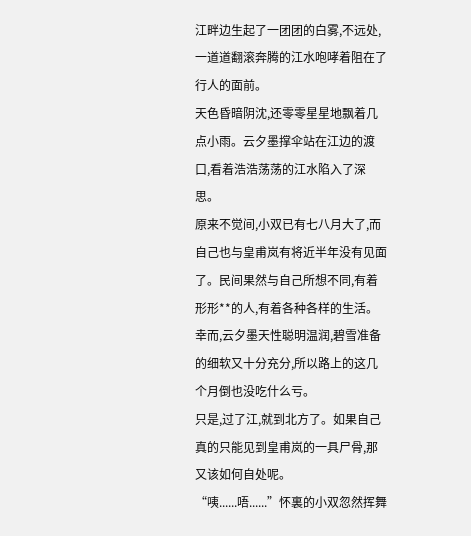江畔边生起了一团团的白雾,不远处,一道道翻滚奔腾的江水咆哮着阻在了行人的面前。
天色昏暗阴沈,还零零星星地飘着几点小雨。云夕墨撑伞站在江边的渡口,看着浩浩荡荡的江水陷入了深思。
原来不觉间,小双已有七八月大了,而自己也与皇甫岚有将近半年没有见面了。民间果然与自己所想不同,有着形形**的人,有着各种各样的生活。幸而,云夕墨天性聪明温润,碧雪准备的细软又十分充分,所以路上的这几个月倒也没吃什么亏。
只是,过了江,就到北方了。如果自己真的只能见到皇甫岚的一具尸骨,那又该如何自处呢。
“咦......唔......”怀裏的小双忽然挥舞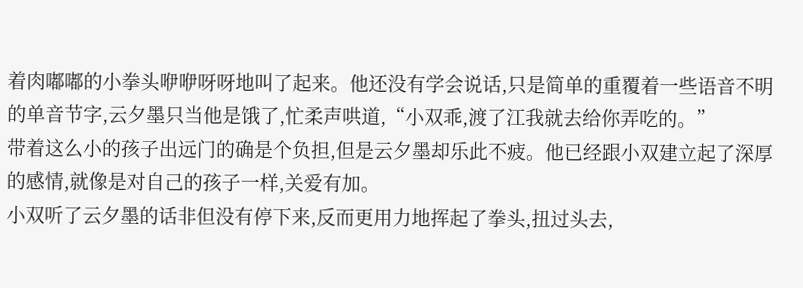着肉嘟嘟的小拳头咿咿呀呀地叫了起来。他还没有学会说话,只是简单的重覆着一些语音不明的单音节字,云夕墨只当他是饿了,忙柔声哄道,“小双乖,渡了江我就去给你弄吃的。”
带着这么小的孩子出远门的确是个负担,但是云夕墨却乐此不疲。他已经跟小双建立起了深厚的感情,就像是对自己的孩子一样,关爱有加。
小双听了云夕墨的话非但没有停下来,反而更用力地挥起了拳头,扭过头去,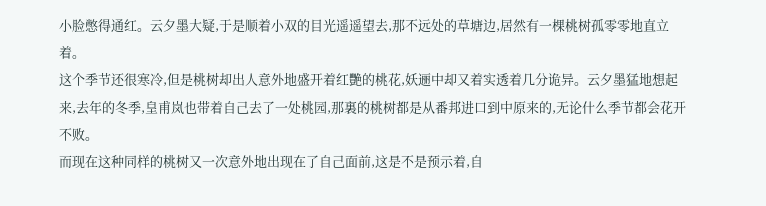小脸憋得通红。云夕墨大疑,于是顺着小双的目光遥遥望去,那不远处的草塘边,居然有一棵桃树孤零零地直立着。
这个季节还很寒冷,但是桃树却出人意外地盛开着红艷的桃花,妖逦中却又着实透着几分诡异。云夕墨猛地想起来,去年的冬季,皇甫岚也带着自己去了一处桃园,那裏的桃树都是从番邦进口到中原来的,无论什么季节都会花开不败。
而现在这种同样的桃树又一次意外地出现在了自己面前,这是不是预示着,自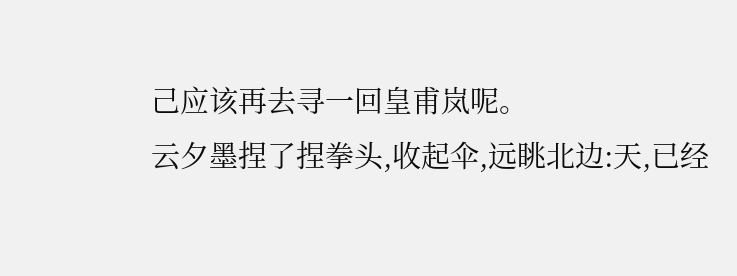己应该再去寻一回皇甫岚呢。
云夕墨捏了捏拳头,收起伞,远眺北边:天,已经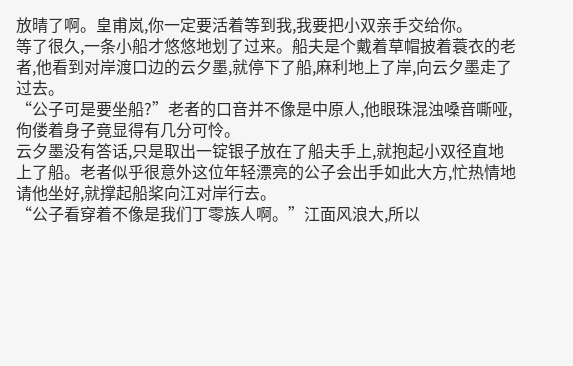放晴了啊。皇甫岚,你一定要活着等到我,我要把小双亲手交给你。
等了很久,一条小船才悠悠地划了过来。船夫是个戴着草帽披着蓑衣的老者,他看到对岸渡口边的云夕墨,就停下了船,麻利地上了岸,向云夕墨走了过去。
“公子可是要坐船?”老者的口音并不像是中原人,他眼珠混浊嗓音嘶哑,佝偻着身子竟显得有几分可怜。
云夕墨没有答话,只是取出一锭银子放在了船夫手上,就抱起小双径直地上了船。老者似乎很意外这位年轻漂亮的公子会出手如此大方,忙热情地请他坐好,就撑起船桨向江对岸行去。
“公子看穿着不像是我们丁零族人啊。”江面风浪大,所以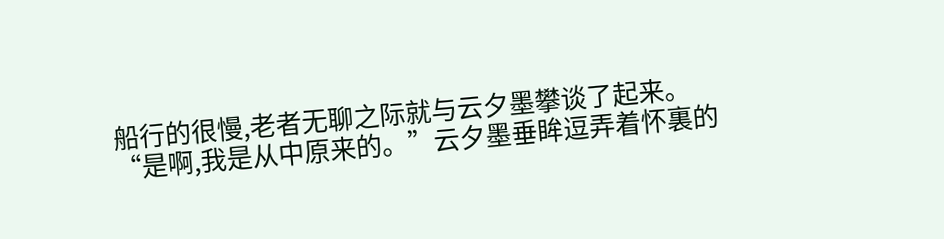船行的很慢,老者无聊之际就与云夕墨攀谈了起来。
“是啊,我是从中原来的。”云夕墨垂眸逗弄着怀裏的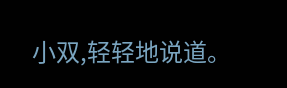小双,轻轻地说道。